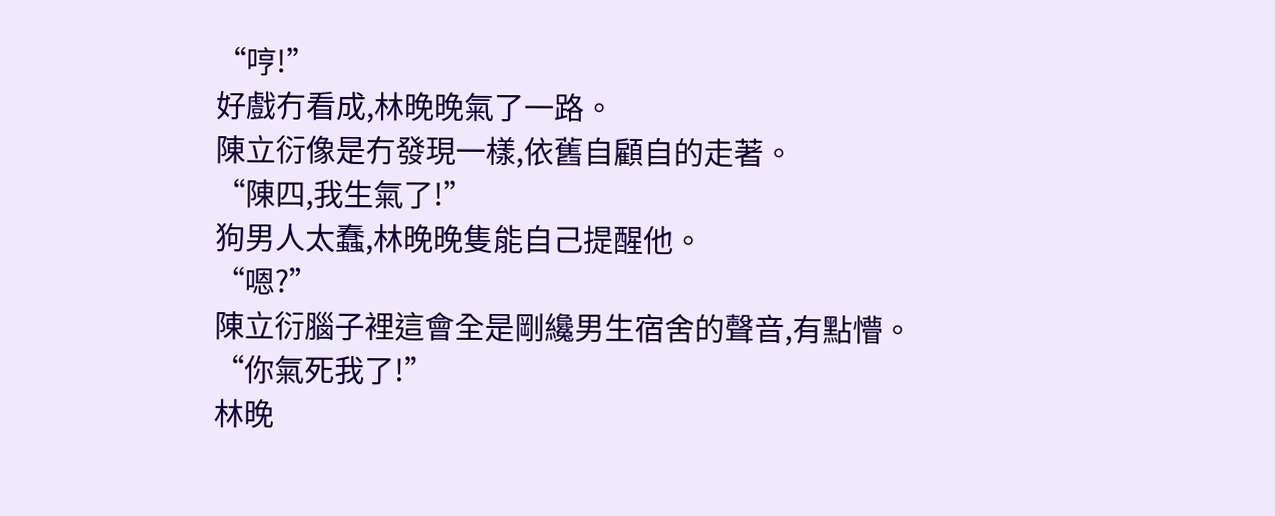“哼!”
好戲冇看成,林晚晚氣了一路。
陳立衍像是冇發現一樣,依舊自顧自的走著。
“陳四,我生氣了!”
狗男人太蠢,林晚晚隻能自己提醒他。
“嗯?”
陳立衍腦子裡這會全是剛纔男生宿舍的聲音,有點懵。
“你氣死我了!”
林晚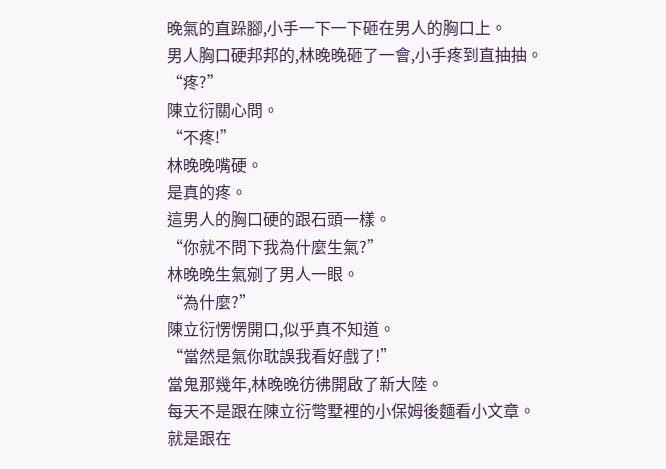晚氣的直跺腳,小手一下一下砸在男人的胸口上。
男人胸口硬邦邦的,林晚晚砸了一會,小手疼到直抽抽。
“疼?”
陳立衍關心問。
“不疼!”
林晚晚嘴硬。
是真的疼。
這男人的胸口硬的跟石頭一樣。
“你就不問下我為什麼生氣?”
林晚晚生氣剜了男人一眼。
“為什麼?”
陳立衍愣愣開口,似乎真不知道。
“當然是氣你耽誤我看好戲了!”
當鬼那幾年,林晚晚彷彿開啟了新大陸。
每天不是跟在陳立衍彆墅裡的小保姆後麵看小文章。
就是跟在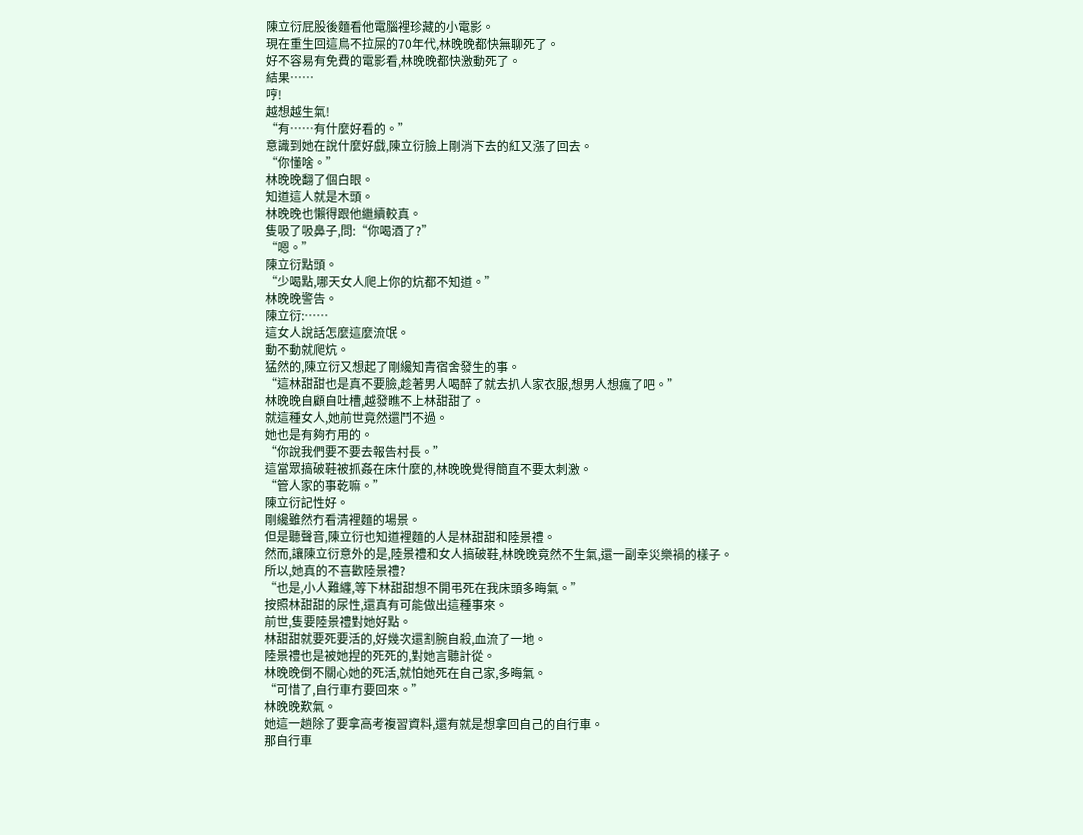陳立衍屁股後麵看他電腦裡珍藏的小電影。
現在重生回這鳥不拉屎的70年代,林晚晚都快無聊死了。
好不容易有免費的電影看,林晚晚都快激動死了。
結果……
哼!
越想越生氣!
“有……有什麼好看的。”
意識到她在說什麼好戲,陳立衍臉上剛消下去的紅又漲了回去。
“你懂啥。”
林晚晚翻了個白眼。
知道這人就是木頭。
林晚晚也懶得跟他繼續較真。
隻吸了吸鼻子,問:“你喝酒了?”
“嗯。”
陳立衍點頭。
“少喝點,哪天女人爬上你的炕都不知道。”
林晚晚警告。
陳立衍:……
這女人說話怎麼這麼流氓。
動不動就爬炕。
猛然的,陳立衍又想起了剛纔知青宿舍發生的事。
“這林甜甜也是真不要臉,趁著男人喝醉了就去扒人家衣服,想男人想瘋了吧。”
林晚晚自顧自吐槽,越發瞧不上林甜甜了。
就這種女人,她前世竟然還鬥不過。
她也是有夠冇用的。
“你說我們要不要去報告村長。”
這當眾搞破鞋被抓姦在床什麼的,林晚晚覺得簡直不要太刺激。
“管人家的事乾嘛。”
陳立衍記性好。
剛纔雖然冇看清裡麵的場景。
但是聽聲音,陳立衍也知道裡麵的人是林甜甜和陸景禮。
然而,讓陳立衍意外的是,陸景禮和女人搞破鞋,林晚晚竟然不生氣,還一副幸災樂禍的樣子。
所以,她真的不喜歡陸景禮?
“也是,小人難纏,等下林甜甜想不開弔死在我床頭多晦氣。”
按照林甜甜的尿性,還真有可能做出這種事來。
前世,隻要陸景禮對她好點。
林甜甜就要死要活的,好幾次還割腕自殺,血流了一地。
陸景禮也是被她捏的死死的,對她言聽計從。
林晚晚倒不關心她的死活,就怕她死在自己家,多晦氣。
“可惜了,自行車冇要回來。”
林晚晚歎氣。
她這一趟除了要拿高考複習資料,還有就是想拿回自己的自行車。
那自行車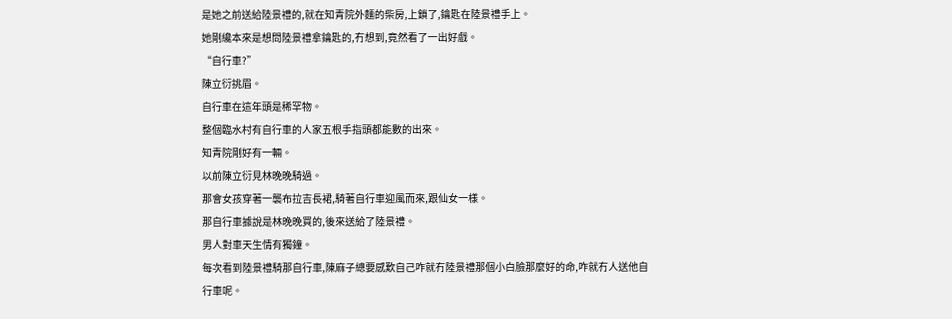是她之前送給陸景禮的,就在知青院外麵的柴房,上鎖了,鑰匙在陸景禮手上。
她剛纔本來是想問陸景禮拿鑰匙的,冇想到,竟然看了一出好戲。
“自行車?”
陳立衍挑眉。
自行車在這年頭是稀罕物。
整個臨水村有自行車的人家五根手指頭都能數的出來。
知青院剛好有一輛。
以前陳立衍見林晚晚騎過。
那會女孩穿著一襲布拉吉長裙,騎著自行車迎風而來,跟仙女一樣。
那自行車據說是林晚晚買的,後來送給了陸景禮。
男人對車天生情有獨鐘。
每次看到陸景禮騎那自行車,陳麻子總要感歎自己咋就冇陸景禮那個小白臉那麼好的命,咋就冇人送他自行車呢。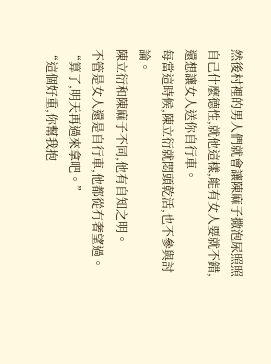然後村裡的男人們就會讓陳麻子撒泡尿照照自己什麼德性,就他這樣,能有女人要就不錯,還想讓女人送你自行車。
每當這時候,陳立衍就悶頭乾活,也不參與討論。
陳立衍和陳麻子不同,他有自知之明。
不管是女人還是自行車,他都從冇奢望過。
“算了,明天再過來拿吧。”
“這個好重,你幫我抱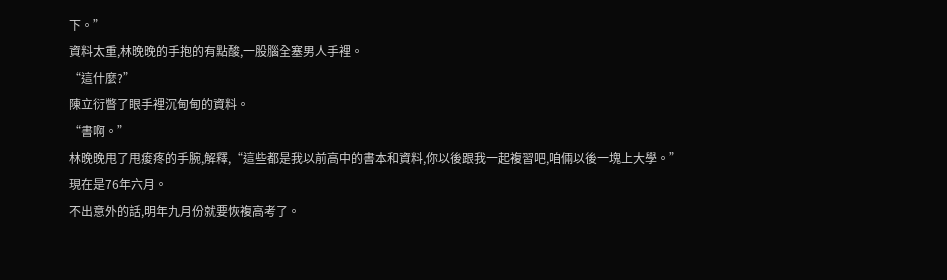下。”
資料太重,林晚晚的手抱的有點酸,一股腦全塞男人手裡。
“這什麼?”
陳立衍瞥了眼手裡沉甸甸的資料。
“書啊。”
林晚晚甩了甩痠疼的手腕,解釋,“這些都是我以前高中的書本和資料,你以後跟我一起複習吧,咱倆以後一塊上大學。”
現在是76年六月。
不出意外的話,明年九月份就要恢複高考了。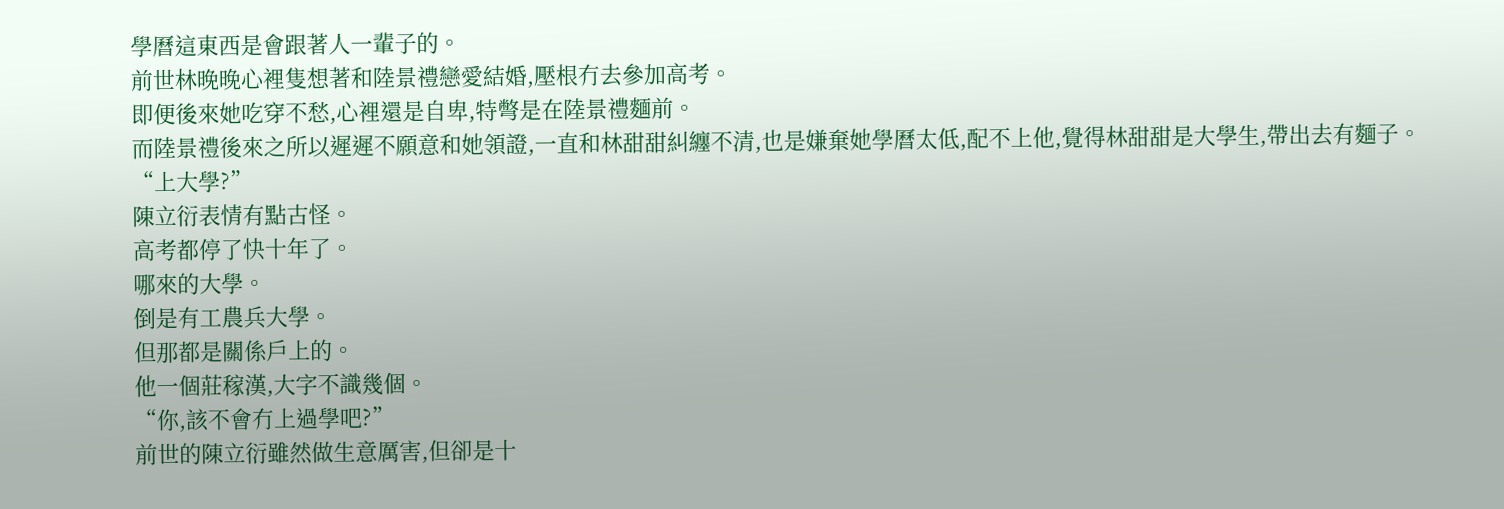學曆這東西是會跟著人一輩子的。
前世林晚晚心裡隻想著和陸景禮戀愛結婚,壓根冇去參加高考。
即便後來她吃穿不愁,心裡還是自卑,特彆是在陸景禮麵前。
而陸景禮後來之所以遲遲不願意和她領證,一直和林甜甜糾纏不清,也是嫌棄她學曆太低,配不上他,覺得林甜甜是大學生,帶出去有麵子。
“上大學?”
陳立衍表情有點古怪。
高考都停了快十年了。
哪來的大學。
倒是有工農兵大學。
但那都是關係戶上的。
他一個莊稼漢,大字不識幾個。
“你,該不會冇上過學吧?”
前世的陳立衍雖然做生意厲害,但卻是十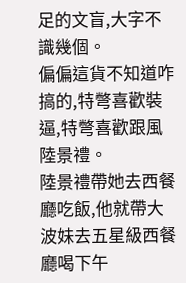足的文盲,大字不識幾個。
偏偏這貨不知道咋搞的,特彆喜歡裝逼,特彆喜歡跟風陸景禮。
陸景禮帶她去西餐廳吃飯,他就帶大波妹去五星級西餐廳喝下午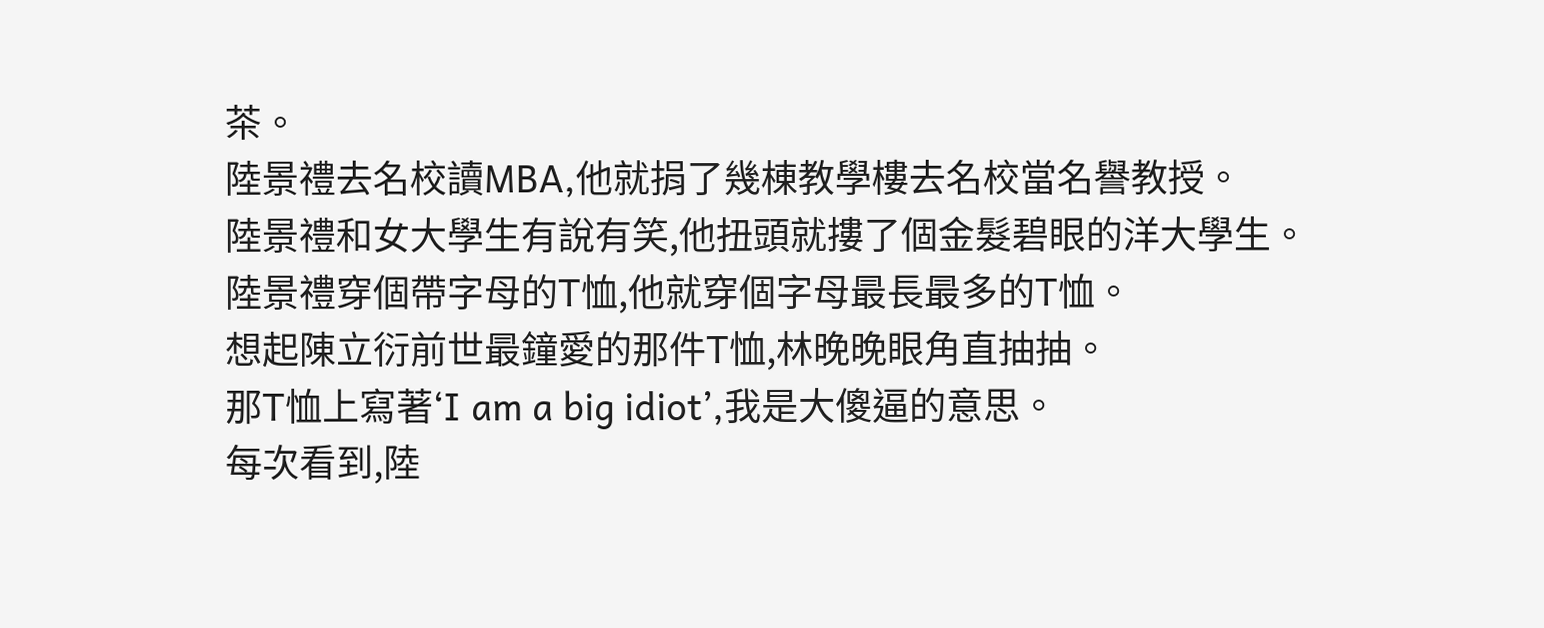茶。
陸景禮去名校讀MBA,他就捐了幾棟教學樓去名校當名譽教授。
陸景禮和女大學生有說有笑,他扭頭就摟了個金髮碧眼的洋大學生。
陸景禮穿個帶字母的T恤,他就穿個字母最長最多的T恤。
想起陳立衍前世最鐘愛的那件T恤,林晚晚眼角直抽抽。
那T恤上寫著‘I am a big idiot’,我是大傻逼的意思。
每次看到,陸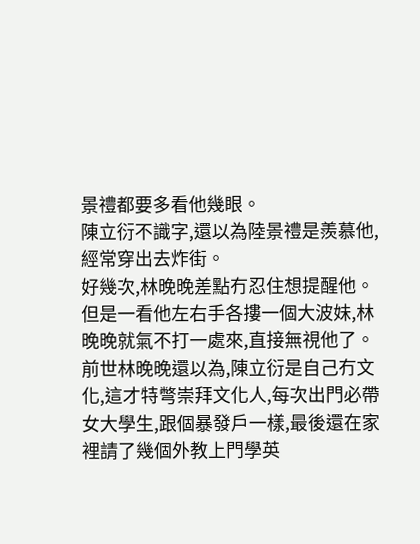景禮都要多看他幾眼。
陳立衍不識字,還以為陸景禮是羨慕他,經常穿出去炸街。
好幾次,林晚晚差點冇忍住想提醒他。
但是一看他左右手各摟一個大波妹,林晚晚就氣不打一處來,直接無視他了。
前世林晚晚還以為,陳立衍是自己冇文化,這才特彆崇拜文化人,每次出門必帶女大學生,跟個暴發戶一樣,最後還在家裡請了幾個外教上門學英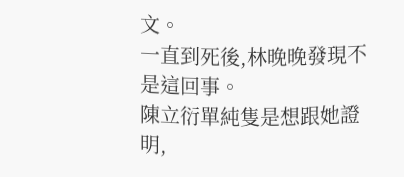文。
一直到死後,林晚晚發現不是這回事。
陳立衍單純隻是想跟她證明,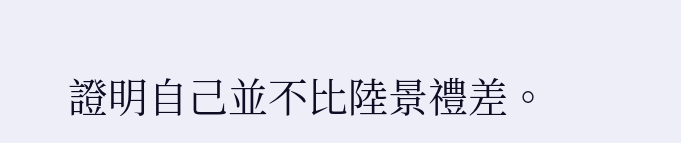證明自己並不比陸景禮差。